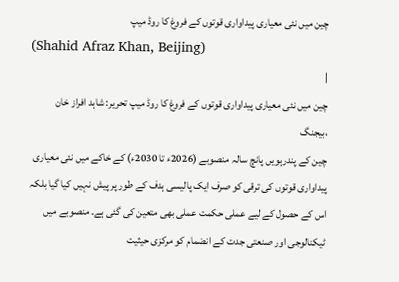چین میں نئی معیاری پیداواری قوتوں کے فروغ کا روڈ میپ
(Shahid Afraz Khan, Beijing)
|
چین میں نئی معیاری پیداواری قوتوں کے فروغ کا روڈ میپ تحریر: شاہد افراز خان ،بیجنگ
چین کے پندرہویں پانچ سالہ منصوبے (2026ء تا 2030ء) کے خاکے میں نئی معیاری پیداواری قوتوں کی ترقی کو صرف ایک پالیسی ہدف کے طور پر پیش نہیں کیا گیا بلکہ اس کے حصول کے لیے عملی حکمت عملی بھی متعین کی گئی ہے۔ منصوبے میں ٹیکنالوجی اور صنعتی جدت کے انضمام کو مرکزی حیثیت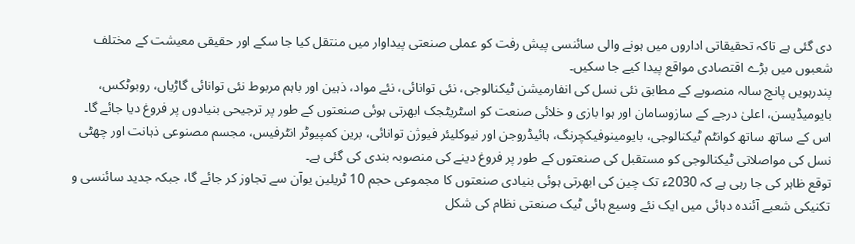دی گئی ہے تاکہ تحقیقاتی اداروں میں ہونے والی سائنسی پیش رفت کو عملی صنعتی پیداوار میں منتقل کیا جا سکے اور حقیقی معیشت کے مختلف شعبوں میں بڑے اقتصادی مواقع پیدا کیے جا سکیں۔
پندرہویں پانچ سالہ منصوبے کے مطابق نئی نسل کی انفارمیشن ٹیکنالوجی، نئی توانائی، نئے مواد، ذہین اور باہم مربوط نئی توانائی گاڑیاں، روبوٹکس، بایومیڈیسن، اعلیٰ درجے کے سازوسامان اور ہوا بازی و خلائی صنعت کو اسٹریٹجک ابھرتی ہوئی صنعتوں کے طور پر ترجیحی بنیادوں پر فروغ دیا جائے گا۔
اس کے ساتھ ساتھ کوانٹم ٹیکنالوجی، بایومینوفیکچرنگ، ہائیڈروجن اور نیوکلیئر فیوژن توانائی، برین کمپیوٹر انٹرفیس، مجسم مصنوعی ذہانت اور چھٹی نسل کی مواصلاتی ٹیکنالوجی کو مستقبل کی صنعتوں کے طور پر فروغ دینے کی منصوبہ بندی کی گئی ہے۔
توقع ظاہر کی جا رہی ہے کہ 2030ء تک چین کی ابھرتی ہوئی بنیادی صنعتوں کا مجموعی حجم 10 ٹریلین یوآن سے تجاوز کر جائے گا، جبکہ جدید سائنسی و تکنیکی شعبے آئندہ دہائی میں ایک نئے وسیع ہائی ٹیک صنعتی نظام کی شکل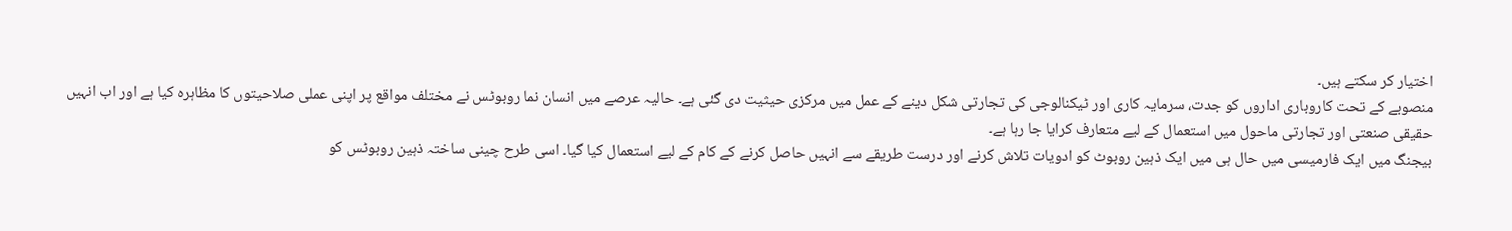اختیار کر سکتے ہیں۔
منصوبے کے تحت کاروباری اداروں کو جدت، سرمایہ کاری اور ٹیکنالوجی کی تجارتی شکل دینے کے عمل میں مرکزی حیثیت دی گئی ہے۔ حالیہ عرصے میں انسان نما روبوٹس نے مختلف مواقع پر اپنی عملی صلاحیتوں کا مظاہرہ کیا ہے اور اب انہیں حقیقی صنعتی اور تجارتی ماحول میں استعمال کے لیے متعارف کرایا جا رہا ہے۔
بیجنگ میں ایک فارمیسی میں حال ہی میں ایک ذہین روبوٹ کو ادویات تلاش کرنے اور درست طریقے سے انہیں حاصل کرنے کے کام کے لیے استعمال کیا گیا۔ اسی طرح چینی ساختہ ذہین روبوٹس کو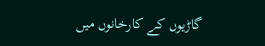گاڑیوں کے کارخانوں میں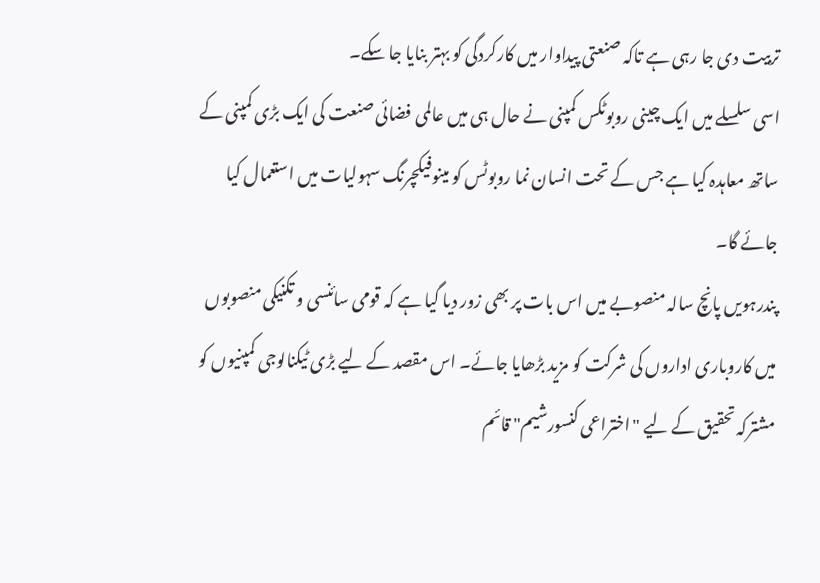تربیت دی جا رہی ہے تاکہ صنعتی پیداوار میں کارکردگی کو بہتر بنایا جا سکے۔
اسی سلسلے میں ایک چینی روبوٹکس کمپنی نے حال ہی میں عالمی فضائی صنعت کی ایک بڑی کمپنی کے ساتھ معاہدہ کیا ہے جس کے تحت انسان نما روبوٹس کو مینوفیکچرنگ سہولیات میں استعمال کیا جائے گا۔
پندرہویں پانچ سالہ منصوبے میں اس بات پر بھی زور دیا گیا ہے کہ قومی سائنسی و تکنیکی منصوبوں میں کاروباری اداروں کی شرکت کو مزید بڑھایا جائے۔ اس مقصد کے لیے بڑی ٹیکنالوجی کمپنیوں کو مشترکہ تحقیق کے لیے "اختراعی کنسورشیم" قائم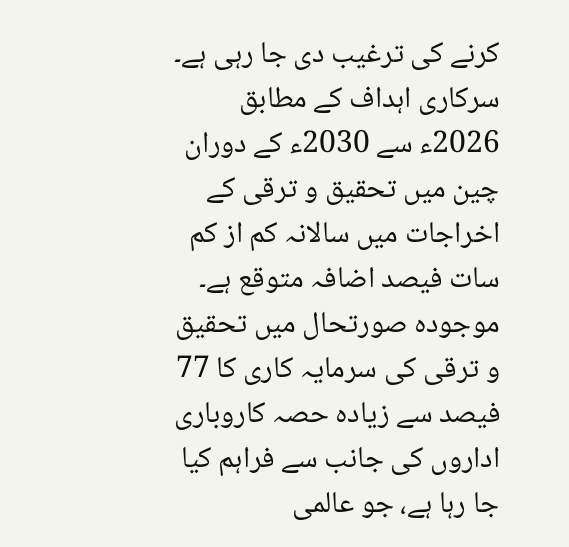کرنے کی ترغیب دی جا رہی ہے۔
سرکاری اہداف کے مطابق 2026ء سے 2030ء کے دوران چین میں تحقیق و ترقی کے اخراجات میں سالانہ کم از کم سات فیصد اضافہ متوقع ہے۔ موجودہ صورتحال میں تحقیق و ترقی کی سرمایہ کاری کا 77 فیصد سے زیادہ حصہ کاروباری اداروں کی جانب سے فراہم کیا جا رہا ہے، جو عالمی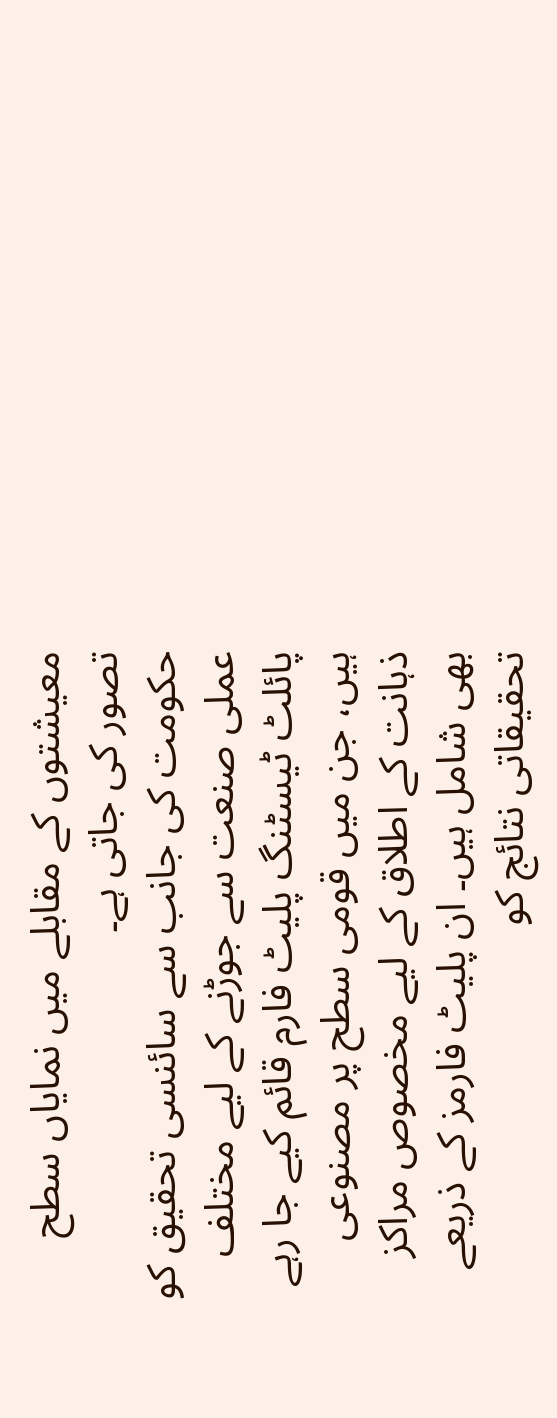معیشتوں کے مقابلے میں نمایاں سطح تصور کی جاتی ہے۔
حکومت کی جانب سے سائنسی تحقیق کو عملی صنعت سے جوڑنے کے لیے مختلف پائلٹ ٹیسٹنگ پلیٹ فارم قائم کیے جا رہے ہیں، جن میں قومی سطح پر مصنوعی ذہانت کے اطلاق کے لیے مخصوص مراکز بھی شامل ہیں۔ ان پلیٹ فارمز کے ذریعے تحقیقاتی نتائج کو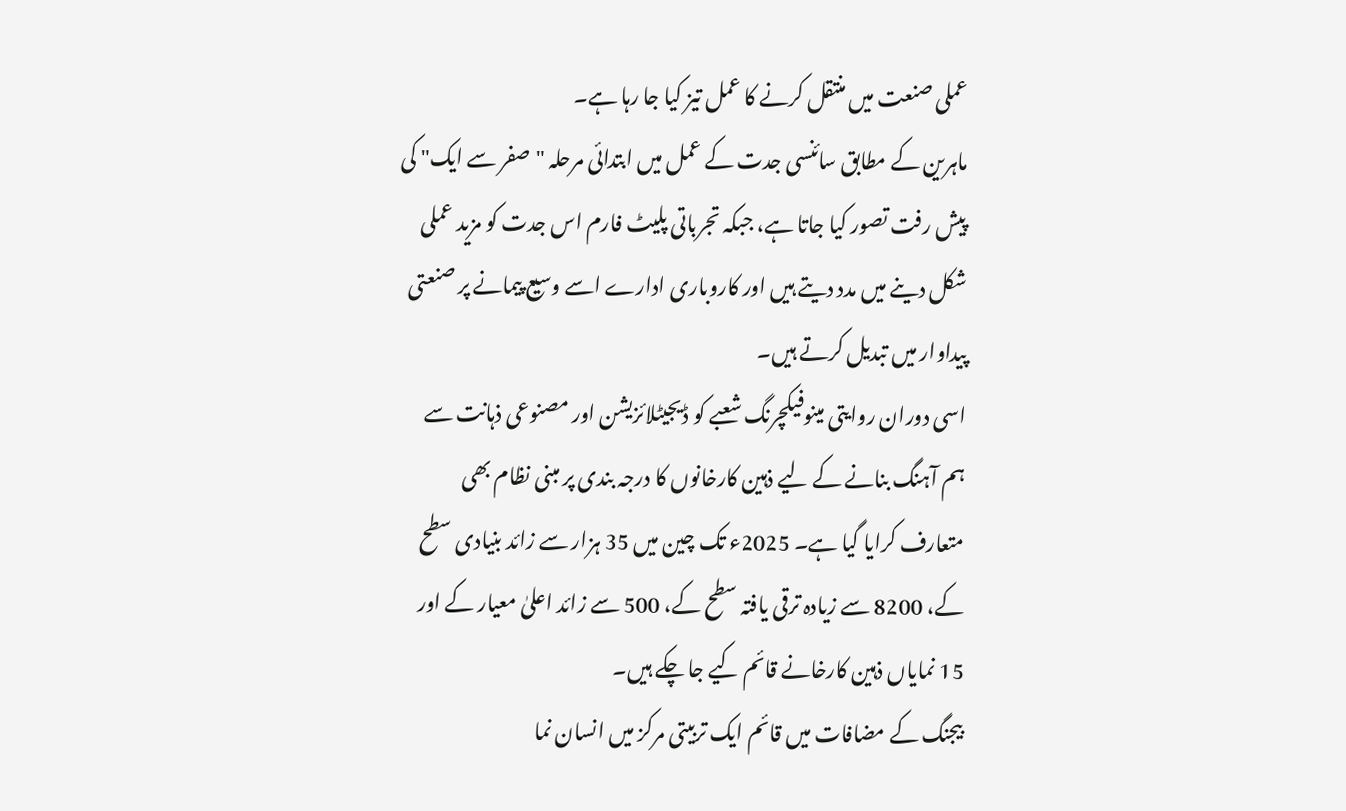عملی صنعت میں منتقل کرنے کا عمل تیز کیا جا رہا ہے۔
ماہرین کے مطابق سائنسی جدت کے عمل میں ابتدائی مرحلہ "صفر سے ایک" کی پیش رفت تصور کیا جاتا ہے، جبکہ تجرباتی پلیٹ فارم اس جدت کو مزید عملی شکل دینے میں مدد دیتے ہیں اور کاروباری ادارے اسے وسیع پیمانے پر صنعتی پیداوار میں تبدیل کرتے ہیں۔
اسی دوران روایتی مینوفیکچرنگ شعبے کو ڈیجیٹلائزیشن اور مصنوعی ذہانت سے ہم آہنگ بنانے کے لیے ذہین کارخانوں کا درجہ بندی پر مبنی نظام بھی متعارف کرایا گیا ہے۔ 2025ء تک چین میں 35 ہزار سے زائد بنیادی سطح کے، 8200 سے زیادہ ترقی یافتہ سطح کے، 500 سے زائد اعلیٰ معیار کے اور 15 نمایاں ذہین کارخانے قائم کیے جا چکے ہیں۔
بیجنگ کے مضافات میں قائم ایک تربیتی مرکز میں انسان نما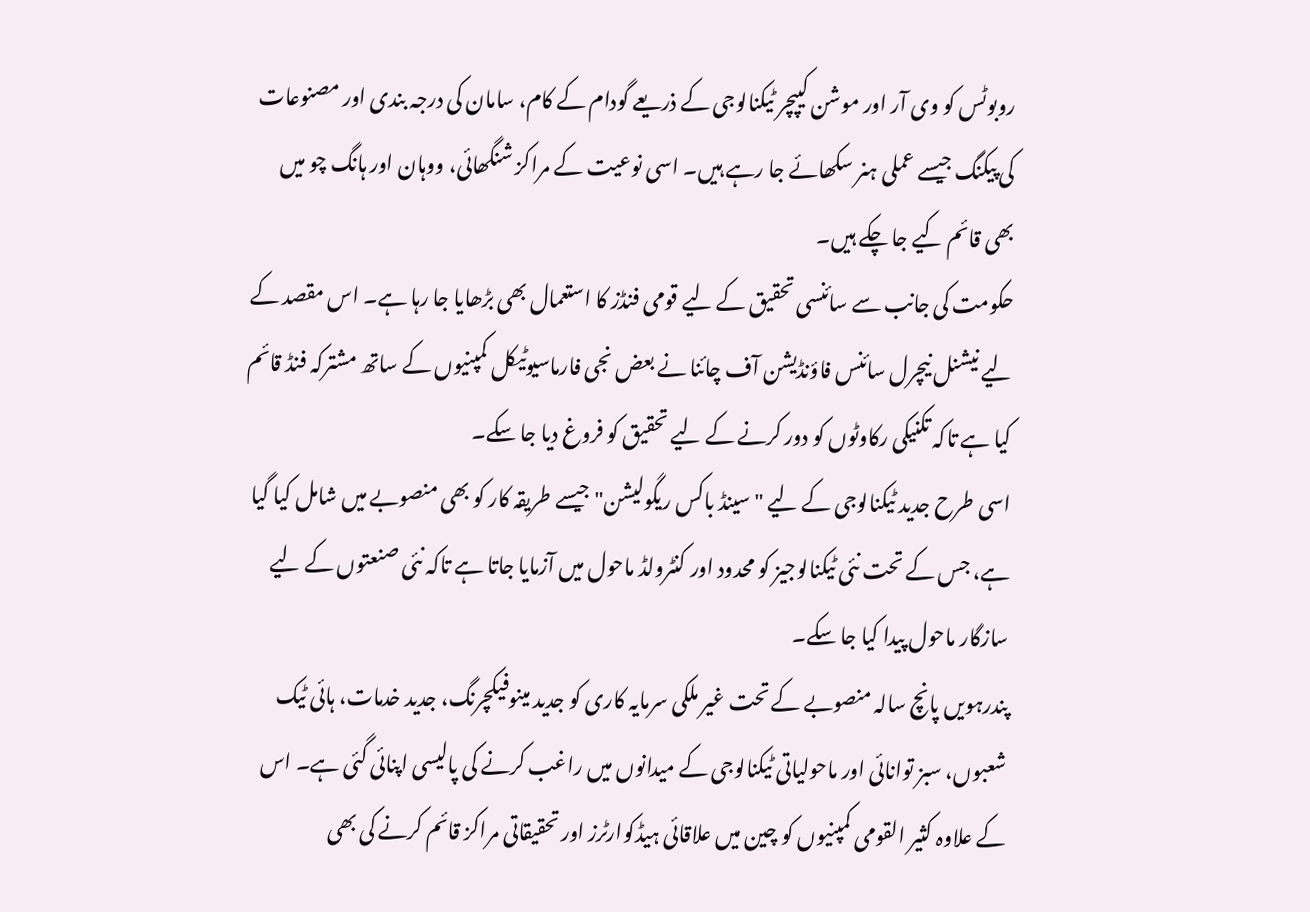روبوٹس کو وی آر اور موشن کیپچر ٹیکنالوجی کے ذریعے گودام کے کام، سامان کی درجہ بندی اور مصنوعات کی پیکنگ جیسے عملی ہنر سکھائے جا رہے ہیں۔ اسی نوعیت کے مراکز شنگھائی، ووہان اور ہانگ چو میں بھی قائم کیے جا چکے ہیں۔
حکومت کی جانب سے سائنسی تحقیق کے لیے قومی فنڈز کا استعمال بھی بڑھایا جا رہا ہے۔ اس مقصد کے لیے نیشنل نیچرل سائنس فاؤنڈیشن آف چائنا نے بعض نجی فارماسیوٹیکل کمپنیوں کے ساتھ مشترکہ فنڈ قائم کیا ہے تاکہ تکنیکی رکاوٹوں کو دور کرنے کے لیے تحقیق کو فروغ دیا جا سکے۔
اسی طرح جدید ٹیکنالوجی کے لیے "سینڈ باکس ریگولیشن" جیسے طریقہ کار کو بھی منصوبے میں شامل کیا گیا ہے، جس کے تحت نئی ٹیکنالوجیز کو محدود اور کنٹرولڈ ماحول میں آزمایا جاتا ہے تاکہ نئی صنعتوں کے لیے سازگار ماحول پیدا کیا جا سکے۔
پندرہویں پانچ سالہ منصوبے کے تحت غیر ملکی سرمایہ کاری کو جدید مینوفیکچرنگ، جدید خدمات، ہائی ٹیک شعبوں، سبز توانائی اور ماحولیاتی ٹیکنالوجی کے میدانوں میں راغب کرنے کی پالیسی اپنائی گئی ہے۔ اس کے علاوہ کثیر القومی کمپنیوں کو چین میں علاقائی ہیڈکوارٹرز اور تحقیقاتی مراکز قائم کرنے کی بھی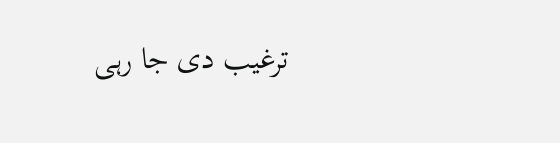ترغیب دی جا رہی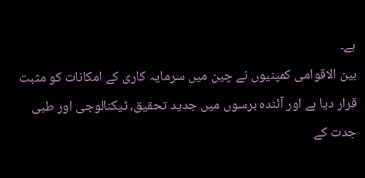ہے۔
بین الاقوامی کمپنیوں نے چین میں سرمایہ کاری کے امکانات کو مثبت قرار دیا ہے اور آئندہ برسوں میں جدید تحقیق، ٹیکنالوجی اور طبی جدت کے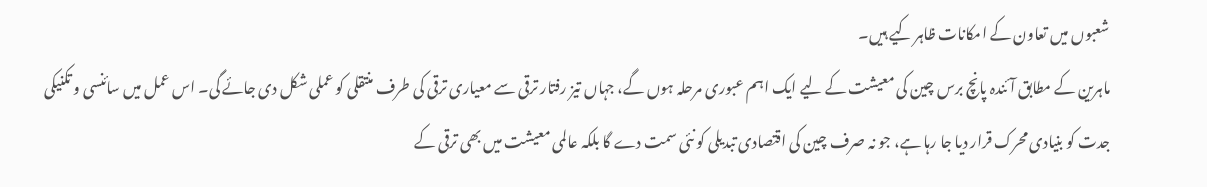شعبوں میں تعاون کے امکانات ظاہر کیے ہیں۔
ماہرین کے مطابق آئندہ پانچ برس چین کی معیشت کے لیے ایک اہم عبوری مرحلہ ہوں گے، جہاں تیز رفتار ترقی سے معیاری ترقی کی طرف منتقلی کو عملی شکل دی جائے گی۔ اس عمل میں سائنسی و تکنیکی جدت کو بنیادی محرک قرار دیا جا رہا ہے، جو نہ صرف چین کی اقتصادی تبدیلی کو نئی سمت دے گا بلکہ عالمی معیشت میں بھی ترقی کے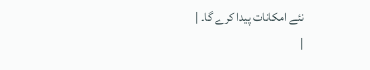نئے امکانات پیدا کرے گا۔ |
|